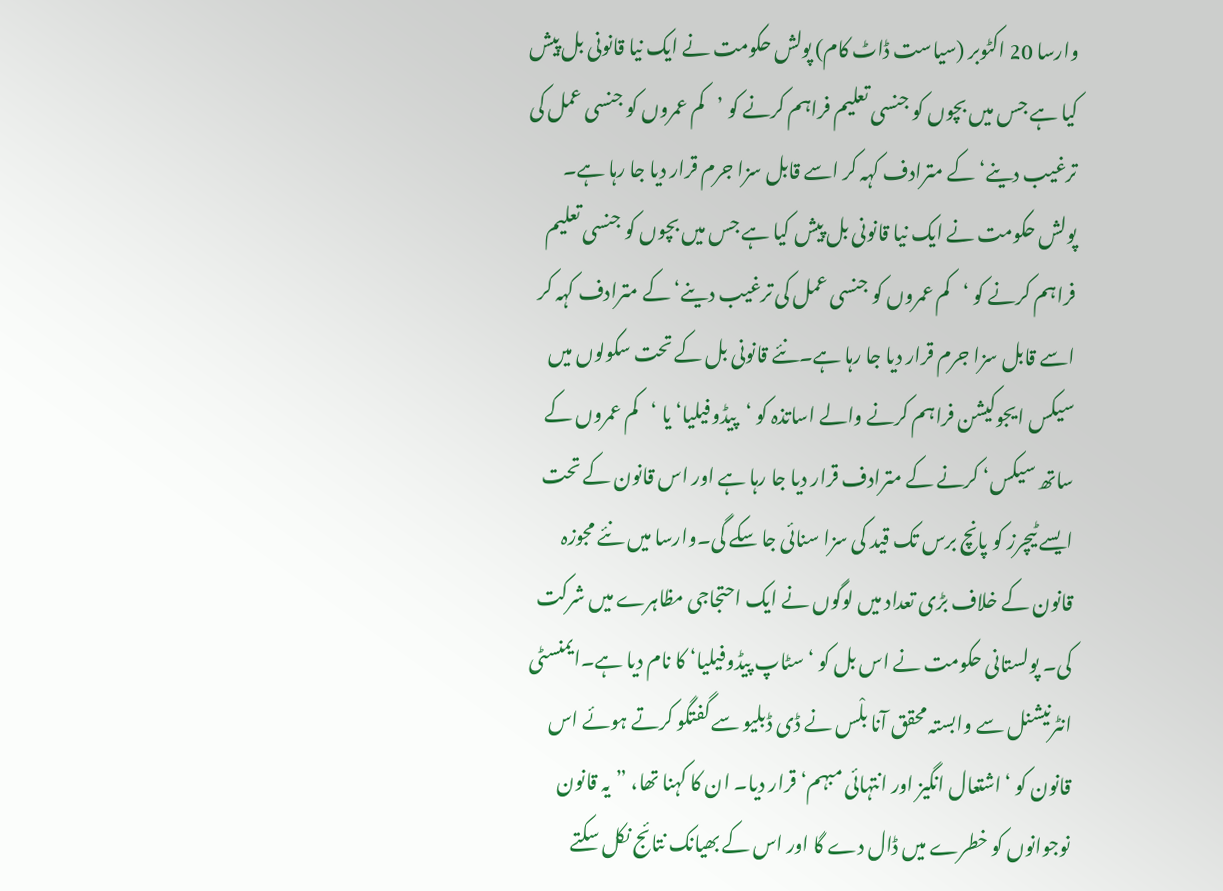وارسا 20 اکٹوبر (سیاست ڈاٹ کام) پولش حکومت نے ایک نیا قانونی بل پیش کیا ہے جس میں بچوں کو جنسی تعلیم فراہم کرنے کو ’کم عمروں کو جنسی عمل کی ترغیب دینے‘ کے مترادف کہہ کر اسے قابل سزا جرم قرار دیا جا رہا ہے۔ پولش حکومت نے ایک نیا قانونی بل پیش کیا ہے جس میں بچوں کو جنسی تعلیم فراہم کرنے کو ‘کم عمروں کو جنسی عمل کی ترغیب دینے‘ کے مترادف کہہ کر اسے قابل سزا جرم قرار دیا جا رہا ہے۔نئے قانونی بل کے تحت سکولوں میں سیکس ایجوکیشن فراہم کرنے والے اساتذہ کو ‘پیڈوفیلیا‘ یا ‘کم عمروں کے ساتھ سیکس‘ کرنے کے مترادف قرار دیا جا رہا ہے اور اس قانون کے تحت ایسے ٹیچرز کو پانچ برس تک قید کی سزا سنائی جا سکے گی۔وارسا میں نئے مجوزہ قانون کے خلاف بڑی تعداد میں لوگوں نے ایک احتجاجی مظاہرے میں شرکت کی۔ پولستانی حکومت نے اس بل کو ‘سٹاپ پیڈوفیلیا‘ کا نام دیا ہے۔ایمنسٹی انٹرنیشنل سے وابستہ محقق آنا بلْس نے ڈی ڈبلیو سے گفتگو کرتے ہوئے اس قانون کو ‘اشتعال انگیز اور انتہائی مبہم‘ قرار دیا۔ ان کا کہنا تھا، ”یہ قانون نوجوانوں کو خطرے میں ڈال دے گا اور اس کے بھیانک نتائج نکل سکتے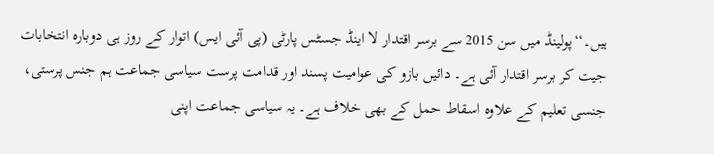ہیں۔‘‘پولینڈ میں سن 2015 سے برسر اقتدار لا اینڈ جسٹس پارٹی (پی آئی ایس) اتوار کے روز ہی دوبارہ انتخابات جیت کر برسر اقتدار آئی ہے۔ دائیں بازو کی عوامیت پسند اور قدامت پرست سیاسی جماعت ہم جنس پرستی، جنسی تعلیم کے علاوہ اسقاط حمل کے بھی خلاف ہے۔ یہ سیاسی جماعت اپنی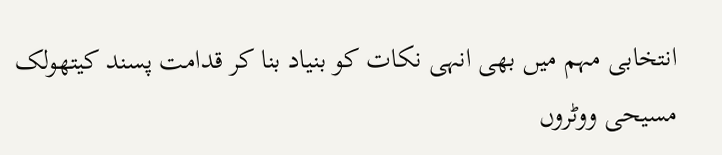انتخابی مہم میں بھی انہی نکات کو بنیاد بنا کر قدامت پسند کیتھولک مسیحی ووٹروں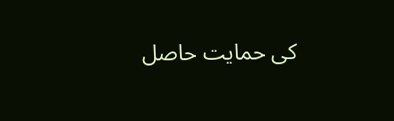کی حمایت حاصل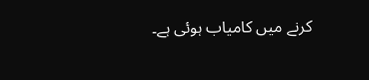کرنے میں کامیاب ہوئی ہے۔